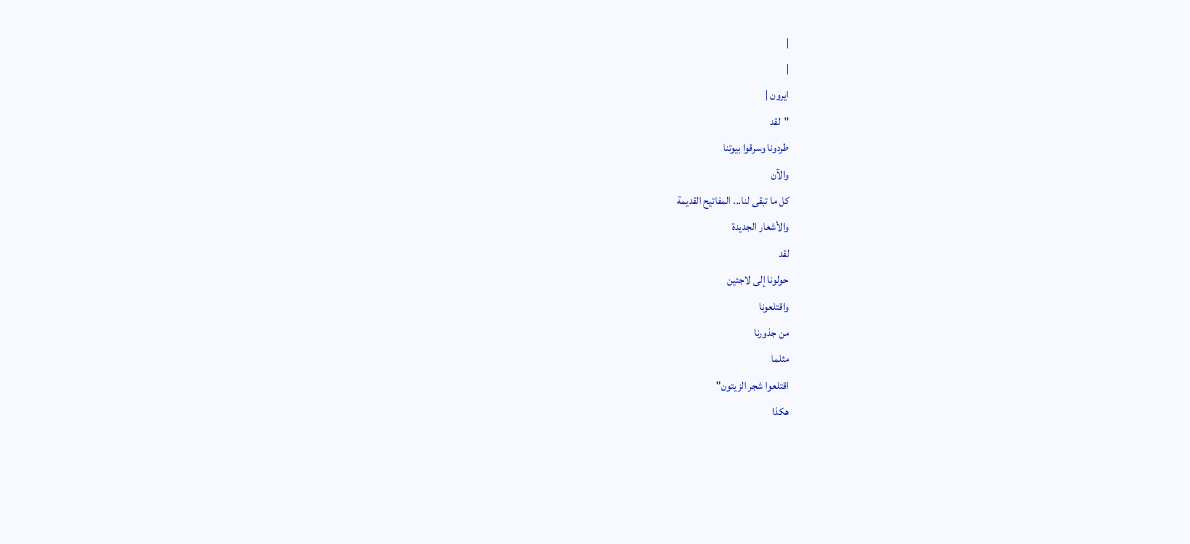|
|
ايرون |
"لقد
طردونا وسرقوا بيوتنا
والآن
كل ما تبقى لنا... المفاتيح القديمة
والأشعار الجديدة
لقد
حولونا إلى لاجئين
واقتلعونا
من جذورنا
مثلما
اقتلعوا شجر الزيتون"
هكذا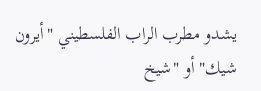يشدو مطرب الراب الفلسطيني "أيرون
شيك" أو "شيخ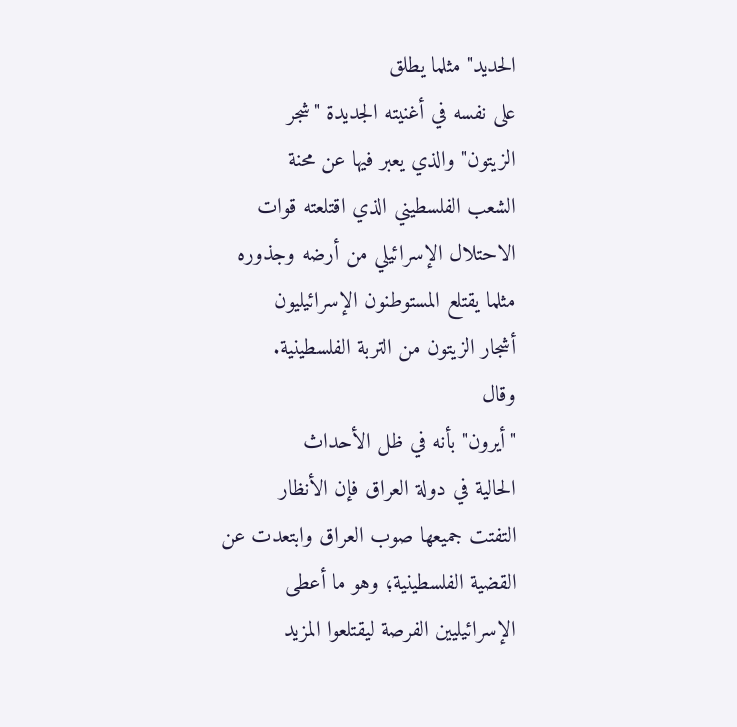الحديد" مثلما يطلق
على نفسه في أغنيته الجديدة "شجر
الزيتون" والذي يعبر فيها عن محنة
الشعب الفلسطيني الذي اقتلعته قوات
الاحتلال الإسرائيلي من أرضه وجذوره
مثلما يقتلع المستوطنون الإسرائيليون
أشجار الزيتون من التربة الفلسطينية.
وقال
"أيرون" بأنه في ظل الأحداث
الحالية في دولة العراق فإن الأنظار
التفتت جميعها صوب العراق وابتعدت عن
القضية الفلسطينية؛ وهو ما أعطى
الإسرائيليين الفرصة ليقتلعوا المزيد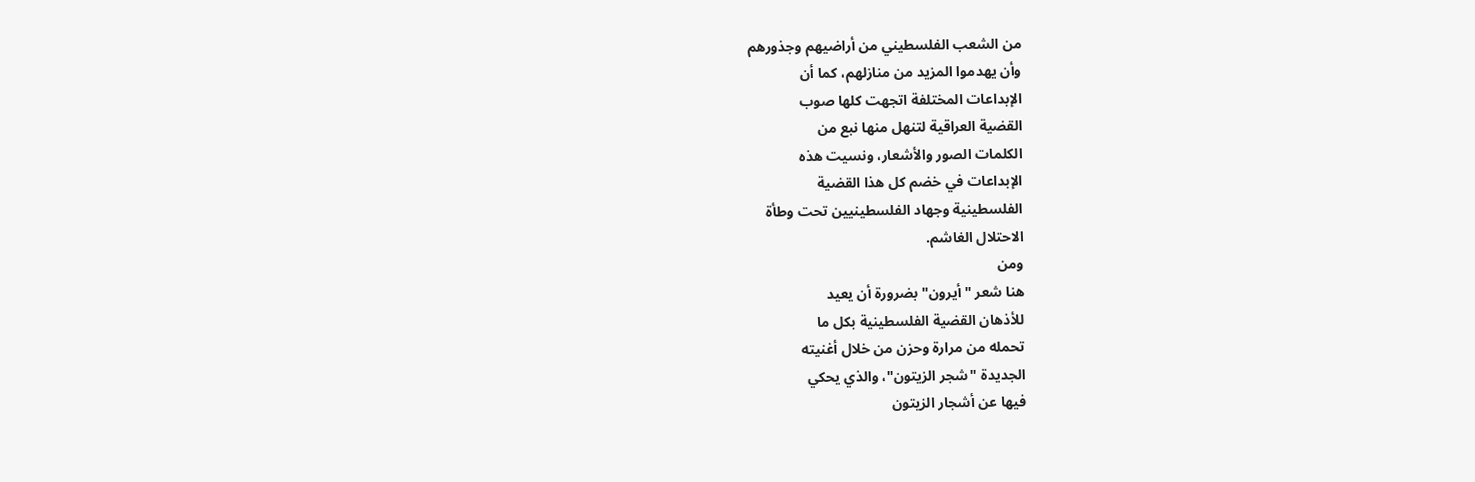من الشعب الفلسطيني من أراضيهم وجذورهم
وأن يهدموا المزيد من منازلهم، كما أن
الإبداعات المختلفة اتجهت كلها صوب
القضية العراقية لتنهل منها نبع من
الكلمات الصور والأشعار، ونسيت هذه
الإبداعات في خضم كل هذا القضية
الفلسطينية وجهاد الفلسطينيين تحت وطأة
الاحتلال الغاشم.
ومن
هنا شعر "أيرون" بضرورة أن يعيد
للأذهان القضية الفلسطينية بكل ما
تحمله من مرارة وحزن من خلال أغنيته
الجديدة "شجر الزيتون"، والذي يحكي
فيها عن أشجار الزيتون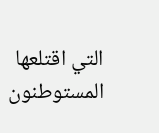التي اقتلعها
المستوطنون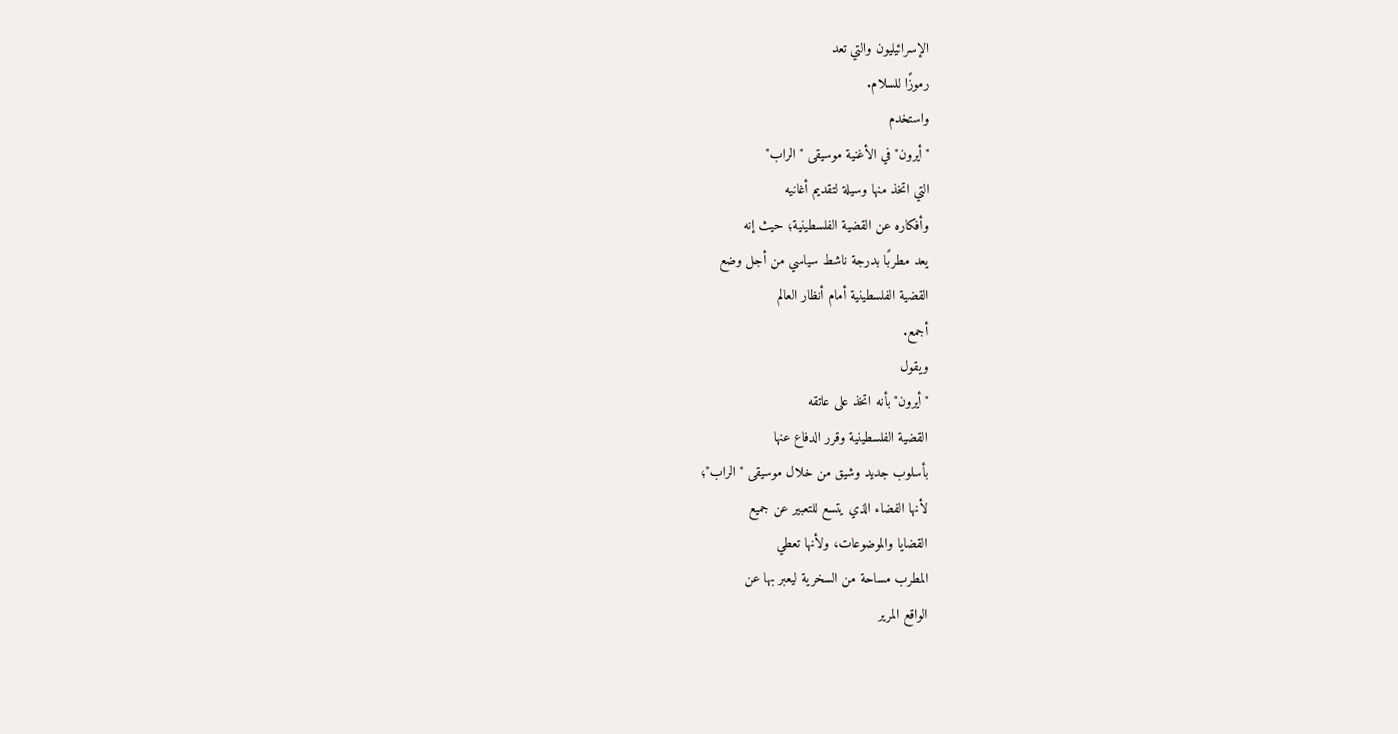الإسرائيليون والتي تعد
رموزًا للسلام.
واستخدم
"أيرون" في الأغنية موسيقى "الراب"
التي اتخذ منها وسيلة لتقديم أغانيه
وأفكاره عن القضية الفلسطينية؛ حيث إنه
يعد مطربًا بدرجة ناشط سياسي من أجل وضع
القضية الفلسطينية أمام أنظار العالم
أجمع.
ويقول
"أيرون" بأنه اتخذ على عاتقه
القضية الفلسطينية وقرر الدفاع عنها
بأسلوب جديد وشيق من خلال موسيقى "الراب"؛
لأنها الفضاء الذي يتسع للتعبير عن جميع
القضايا والموضوعات، ولأنها تعطي
المطرب مساحة من السخرية ليعبر بها عن
الواقع المرير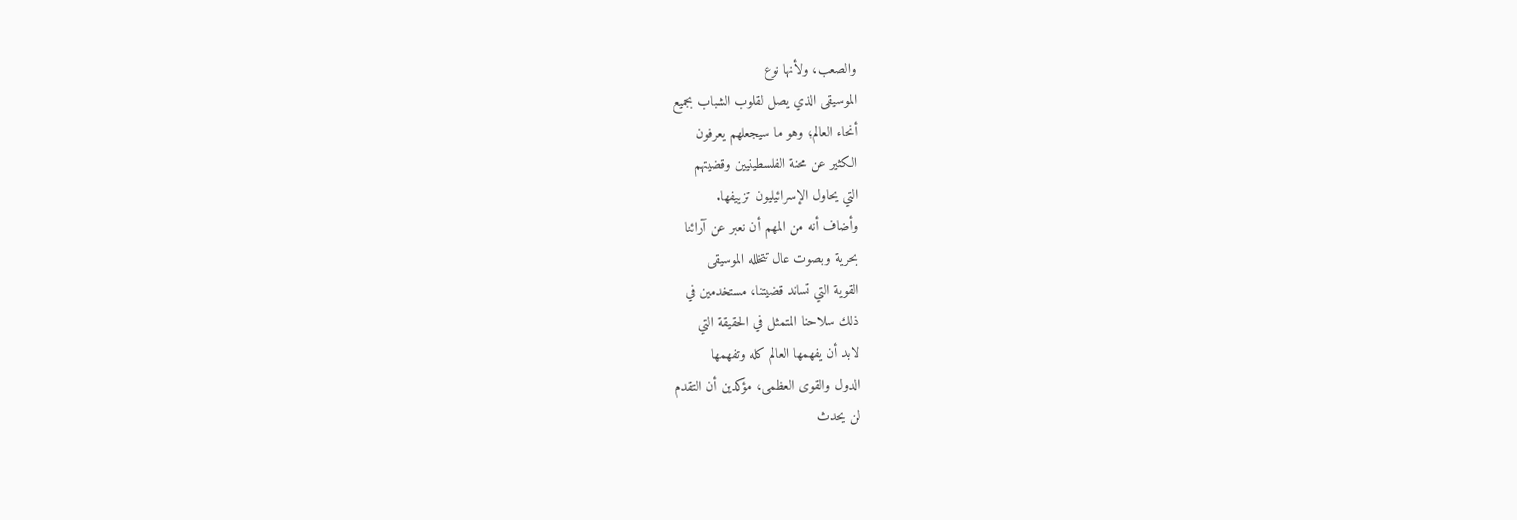والصعب، ولأنها نوع
الموسيقى الذي يصل لقلوب الشباب بجميع
أنحاء العالم؛ وهو ما سيجعلهم يعرفون
الكثير عن محنة الفلسطينيين وقضيتهم
التي يحاول الإسرائيليون تزييفها.
وأضاف أنه من المهم أن نعبر عن آرائنا
بحرية وبصوت عال تتخلله الموسيقى
القوية التي تساند قضيتنا، مستخدمين في
ذلك سلاحنا المتمثل في الحقيقة التي
لابد أن يفهمها العالم كله وتفهمها
الدول والقوى العظمى، مؤكدين أن التقدم
لن يحدث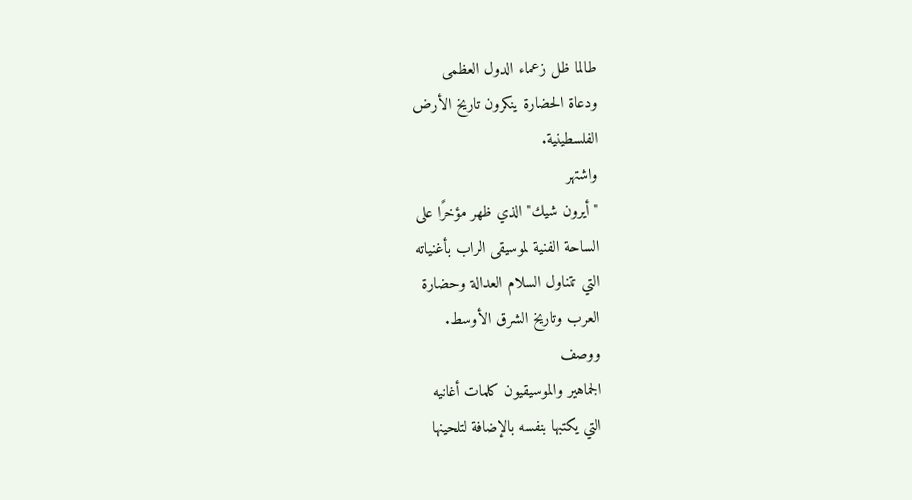طالما ظل زعماء الدول العظمى
ودعاة الحضارة ينكرون تاريخ الأرض
الفلسطينية.
واشتهر
"أيرون شيك" الذي ظهر مؤخرًا على
الساحة الفنية لموسيقى الراب بأغنياته
التي تتناول السلام العدالة وحضارة
العرب وتاريخ الشرق الأوسط.
ووصف
الجماهير والموسيقيون كلمات أغانيه
التي يكتبها بنفسه بالإضافة لتلحينها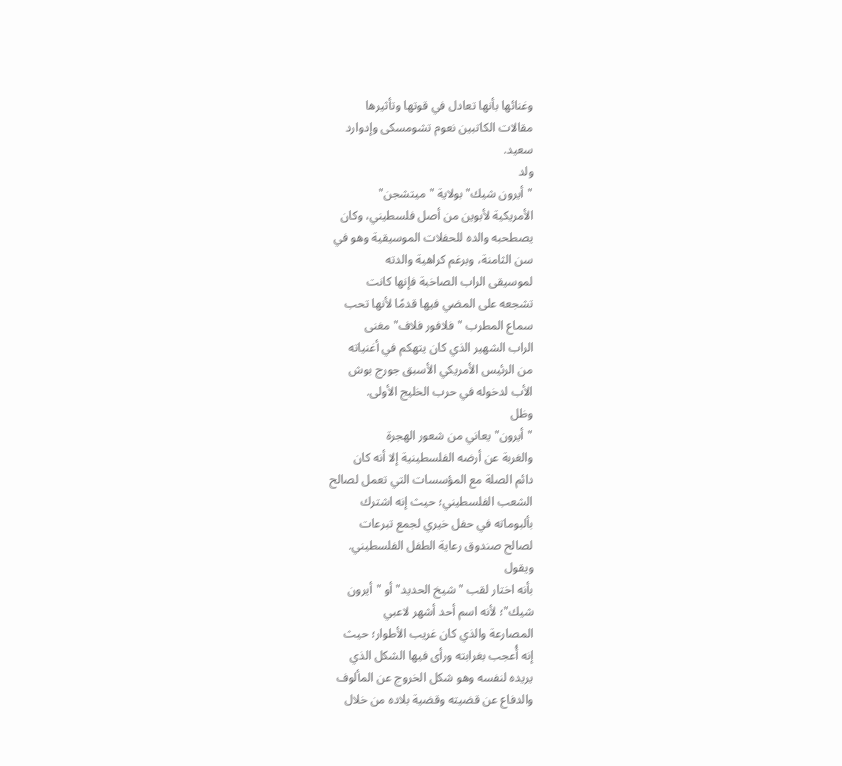وغنائها بأنها تعادل في قوتها وتأثيرها
مقالات الكاتبين نعوم تشومسكى وإدوارد
سعيد.
ولد
"أيرون شيك" بولاية "ميتشجن"
الأمريكية لأبوين من أصل فلسطيني، وكان
يصطحبه والده للحفلات الموسيقية وهو في
سن الثامنة، وبرغم كراهية والدته
لموسيقى الراب الصاخبة فإنها كانت
تشجعه على المضي فيها قدمًا لأنها تحب
سماع المطرب "فلافور فلاف" مغنى
الراب الشهير الذي كان يتهكم في أغنياته
من الرئيس الأمريكي الأسبق جورج بوش
الأب لدخوله في حرب الخليج الأولى.
وظل
"أيرون" يعاني من شعور الهجرة
والغربة عن أرضه الفلسطينية إلا أنه كان
دائم الصلة مع المؤسسات التي تعمل لصالح
الشعب الفلسطيني؛ حيث إنه اشترك
بألبوماته في حفل خيري لجمع تبرعات
لصالح صندوق رعاية الطفل الفلسطيني.
ويقول
بأنه اختار لقب "شيخ الحديد" أو "أيرون
شيك"؛ لأنه اسم أحد أشهر لاعبي
المصارعة والذي كان غريب الأطوار؛ حيث
إنه أُعجب بغرابته ورأى فيها الشكل الذي
يريده لنفسه وهو شكل الخروج عن المألوف
والدفاع عن قضيته وقضية بلاده من خلال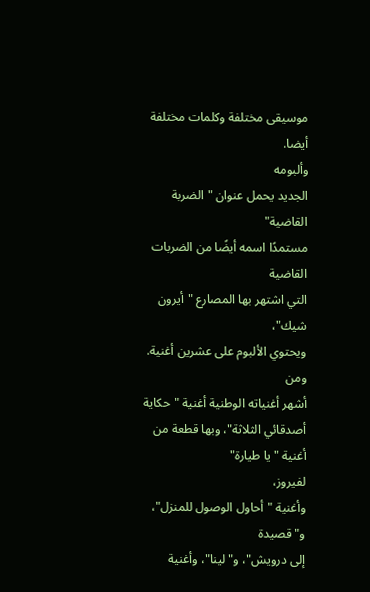موسيقى مختلفة وكلمات مختلفة أيضا.
وألبومه
الجديد يحمل عنوان "الضربة القاضية"
مستمدًا اسمه أيضًا من الضربات القاضية
التي اشتهر بها المصارع "أيرون شيك"،
ويحتوي الألبوم على عشرين أغنية.
ومن
أشهر أغنياته الوطنية أغنية "حكاية
أصدقائي الثلاثة"، وبها قطعة من
أغنية "يا طيارة"
لفيروز،
وأغنية "أحاول الوصول للمنزل"، و"قصيدة
إلى درويش"، و"لينا"، وأغنية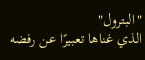"البترول"
الذي غناها تعبيرًا عن رفضه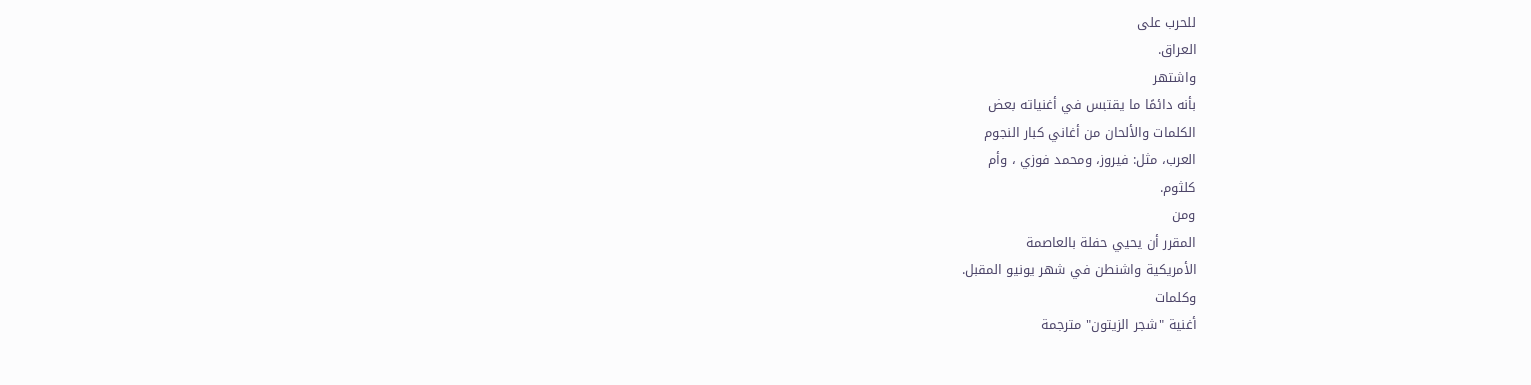للحرب على
العراق.
واشتهر
بأنه دائمًا ما يقتبس في أغنياته بعض
الكلمات والألحان من أغاني كبار النجوم
العرب، مثل: فيروز، ومحمد فوزي ، وأم
كلثوم.
ومن
المقرر أن يحيي حفلة بالعاصمة
الأمريكية واشنطن في شهر يونيو المقبل.
وكلمات
أغنية "شجر الزيتون" مترجمة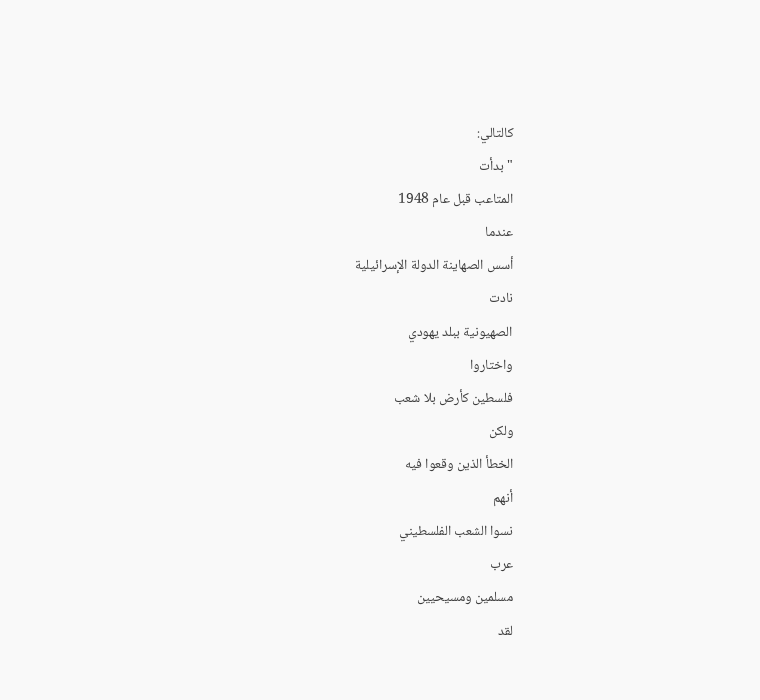كالتالي:
"بدأت
المتاعب قبل عام 1948
عندما
أسس الصهاينة الدولة الإسرائيلية
نادت
الصهيونية ببلد يهودي
واختاروا
فلسطين كأرض بلا شعب
ولكن
الخطأ الذين وقعوا فيه
أنهم
نسوا الشعب الفلسطيني
عرب
مسلمين ومسيحيين
لقد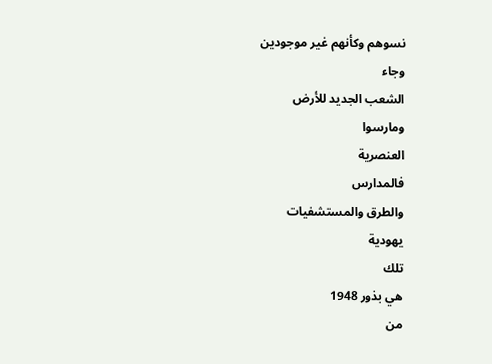نسوهم وكأنهم غير موجودين
وجاء
الشعب الجديد للأرض
ومارسوا
العنصرية
فالمدارس
والطرق والمستشفيات
يهودية
تلك
هي بذور 1948
من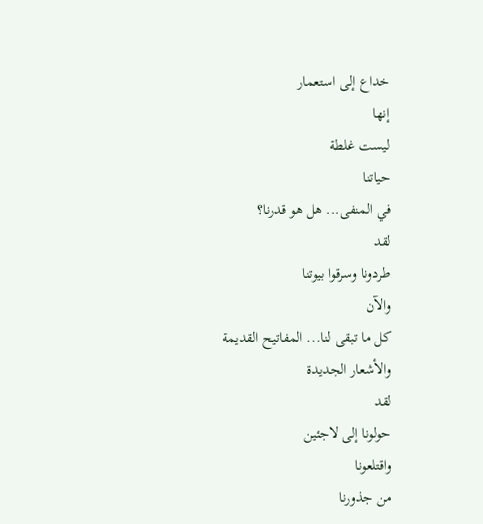خداع إلى استعمار
إنها
ليست غلطة
حياتنا
في المنفى... هل هو قدرنا؟
لقد
طردونا وسرقوا بيوتنا
والآن
كل ما تبقى لنا... المفاتيح القديمة
والأشعار الجديدة
لقد
حولونا إلى لاجئين
واقتلعونا
من جذورنا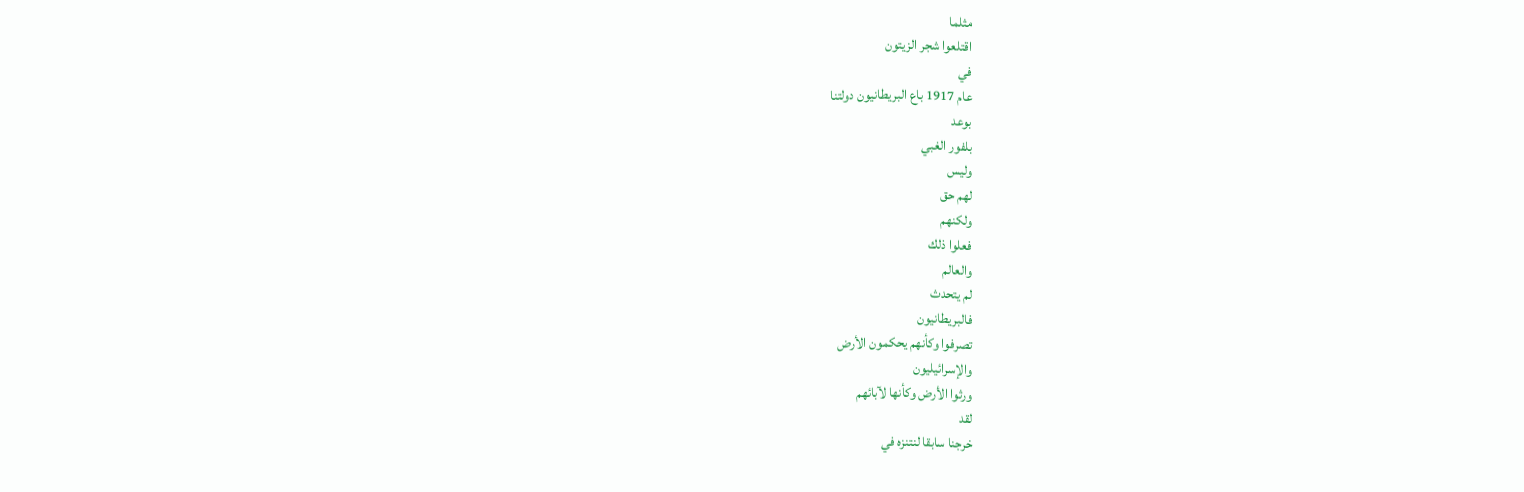مثلما
اقتلعوا شجر الزيتون
في
عام 1917 باع البريطانيون دولتنا
بوعد
بلفور الغبي
وليس
لهم حق
ولكنهم
فعلوا ذلك
والعالم
لم يتحدث
فالبريطانيون
تصرفوا وكأنهم يحكمون الأرض
والإسرائيليون
ورثوا الأرض وكأنها لآبائهم
لقد
خرجنا سابقا لنتنزه في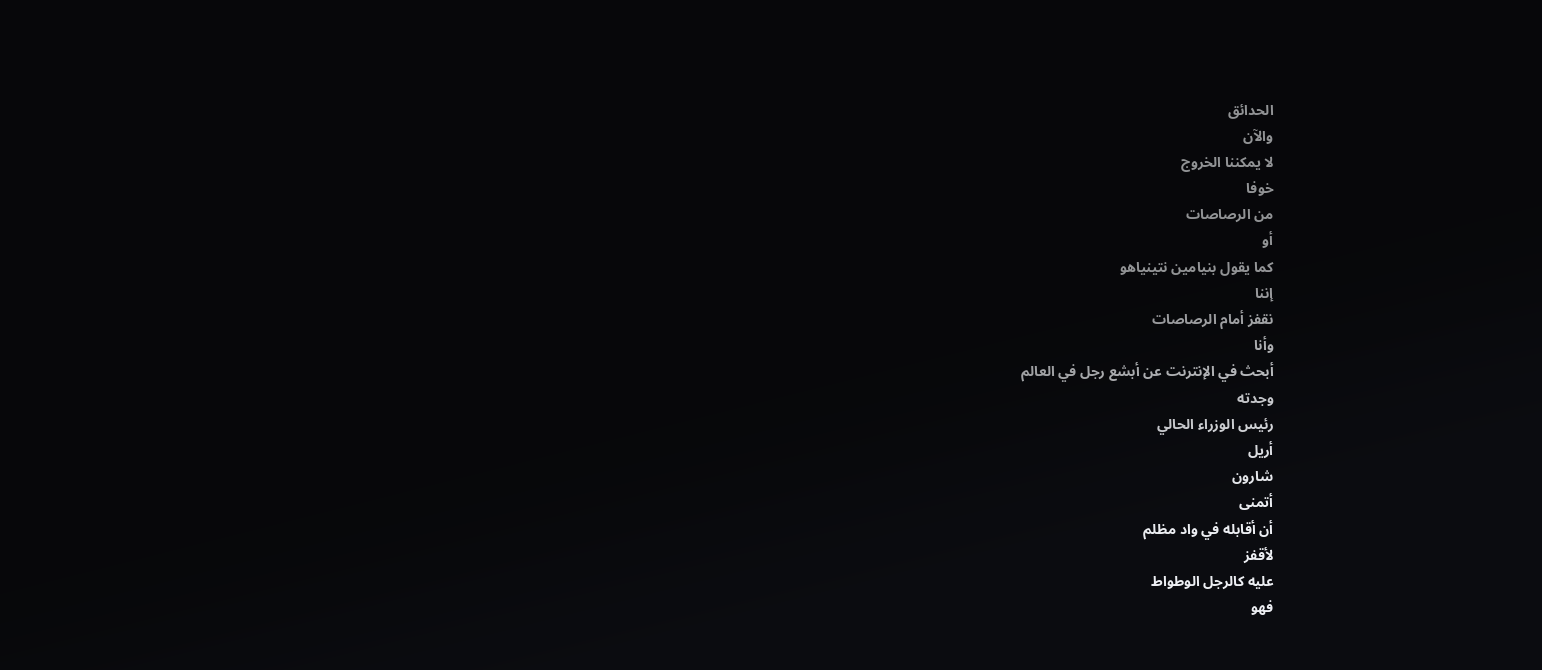الحدائق
والآن
لا يمكننا الخروج
خوفا
من الرصاصات
أو
كما يقول بنيامين نتينياهو
إننا
نقفز أمام الرصاصات
وأنا
أبحث في الإنترنت عن أبشع رجل في العالم
وجدته
رئيس الوزراء الحالي
أريل
شارون
أتمنى
أن أقابله في واد مظلم
لأقفز
عليه كالرجل الوطواط
فهو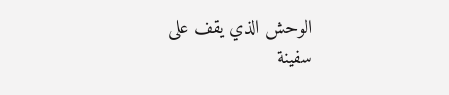الوحش الذي يقف على
سفينة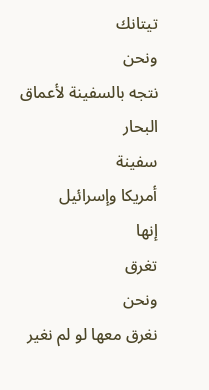تيتانك
ونحن
نتجه بالسفينة لأعماق البحار
سفينة
أمريكا وإسرائيل
إنها
تغرق
ونحن
نغرق معها لو لم نغير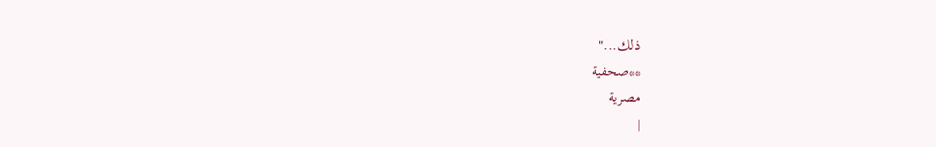ذلك..."
**صحفية
مصرية
|